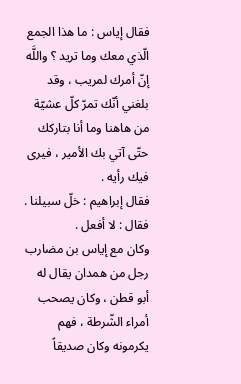فقال إياس : ما هذا الجمع الّذي معك وما تريد ؟ واللَّه إنّ أمرك لمريب ، وقد بلغني أنّك تمرّ كلّ عشيّة من هاهنا وما أنا بتاركك حتّى آتي بك الأمير ، فيرى فيك رأيه .
فقال إبراهيم : خلّ سبيلنا . فقال : لا أفعل .
وكان مع إياس بن مضارب رجل من همدان يقال له أبو قطن ، وكان يصحب أمراء الشّرطة ، فهم يكرمونه وكان صديقاً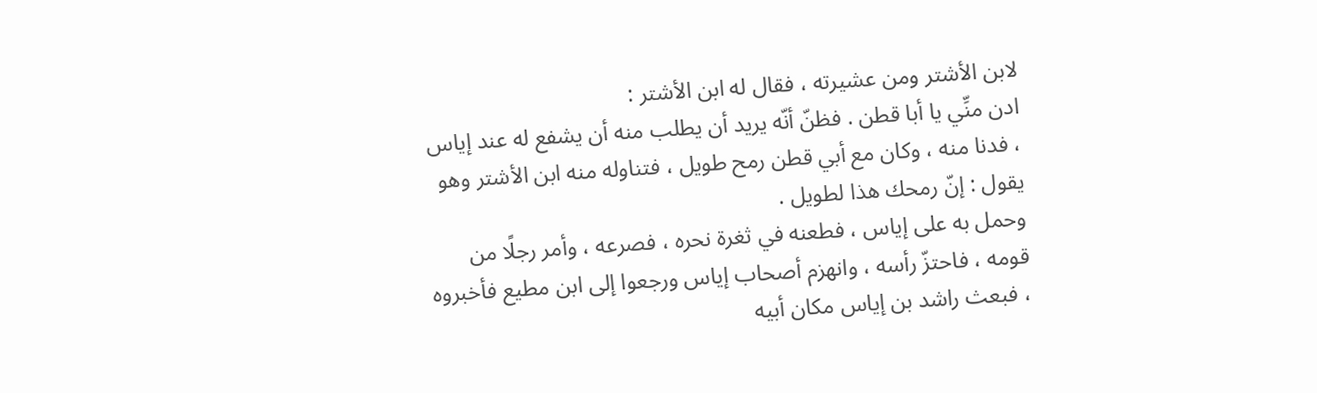لابن الأشتر ومن عشيرته ، فقال له ابن الأشتر :
ادن منِّي يا أبا قطن . فظنّ أنّه يريد أن يطلب منه أن يشفع له عند إياس ، فدنا منه ، وكان مع أبي قطن رمح طويل ، فتناوله منه ابن الأشتر وهو يقول : إنّ رمحك هذا لطويل .
وحمل به على إياس ، فطعنه في ثغرة نحره ، فصرعه ، وأمر رجلًا من قومه ، فاحتزّ رأسه ، وانهزم أصحاب إياس ورجعوا إلى ابن مطيع فأخبروه ، فبعث راشد بن إياس مكان أبيه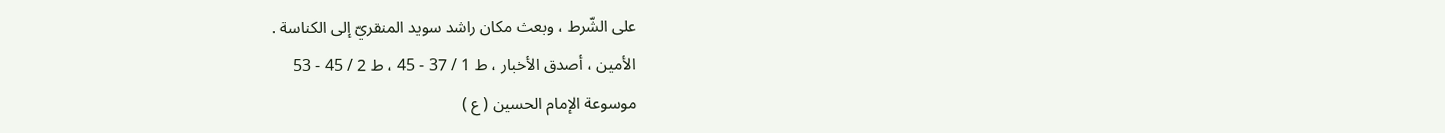على الشّرط ، وبعث مكان راشد سويد المنقريّ إلى الكناسة .
الأمين ، أصدق الأخبار ، ط 1 / 37 - 45 ، ط 2 / 45 - 53
موسوعة الإمام الحسين ( ع )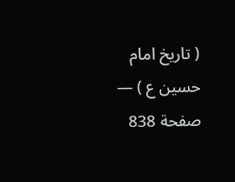( تاريخ امام حسين ع ) — صفحة 838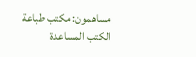مساهمون: مكتب طباعة الكتب المساعدة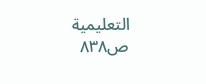التعليمية
ص٨٣٨